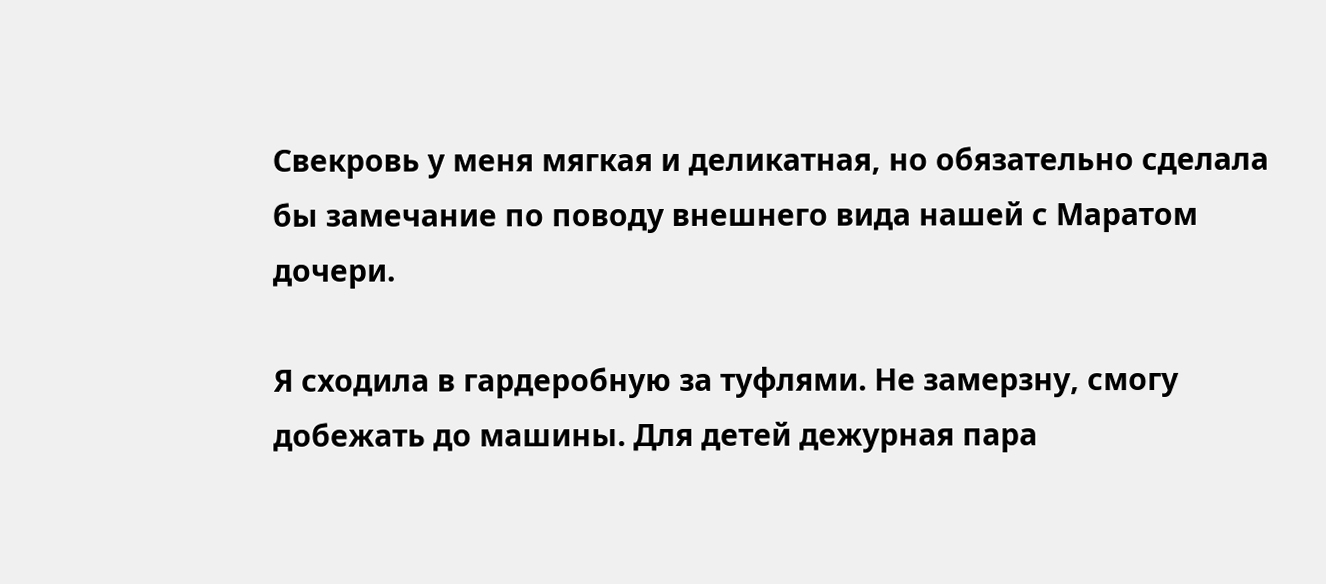Свекровь у меня мягкая и деликатная, но обязательно сделала бы замечание по поводу внешнего вида нашей с Маратом дочери.

Я сходила в гардеробную за туфлями. Не замерзну, смогу добежать до машины. Для детей дежурная пара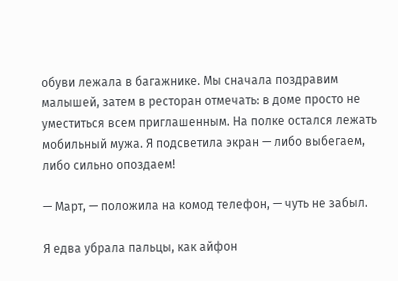обуви лежала в багажнике. Мы сначала поздравим малышей, затем в ресторан отмечать: в доме просто не уместиться всем приглашенным. На полке остался лежать мобильный мужа. Я подсветила экран — либо выбегаем, либо сильно опоздаем!

— Март, — положила на комод телефон, — чуть не забыл.

Я едва убрала пальцы, как айфон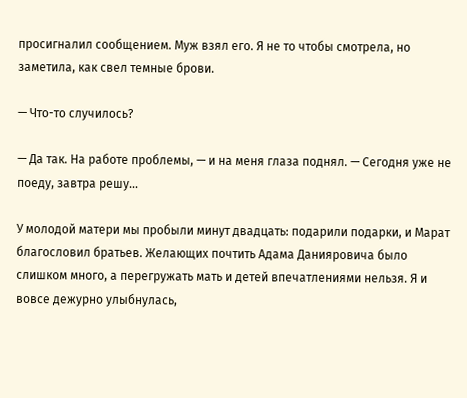просигналил сообщением. Муж взял его. Я не то чтобы смотрела, но заметила, как свел темные брови.

— Что-то случилось?

— Да так. На работе проблемы, — и на меня глаза поднял. — Сегодня уже не поеду, завтра решу…

У молодой матери мы пробыли минут двадцать: подарили подарки, и Марат благословил братьев. Желающих почтить Адама Данияровича было слишком много, а перегружать мать и детей впечатлениями нельзя. Я и вовсе дежурно улыбнулась,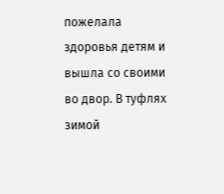пожелала здоровья детям и вышла со своими во двор. В туфлях зимой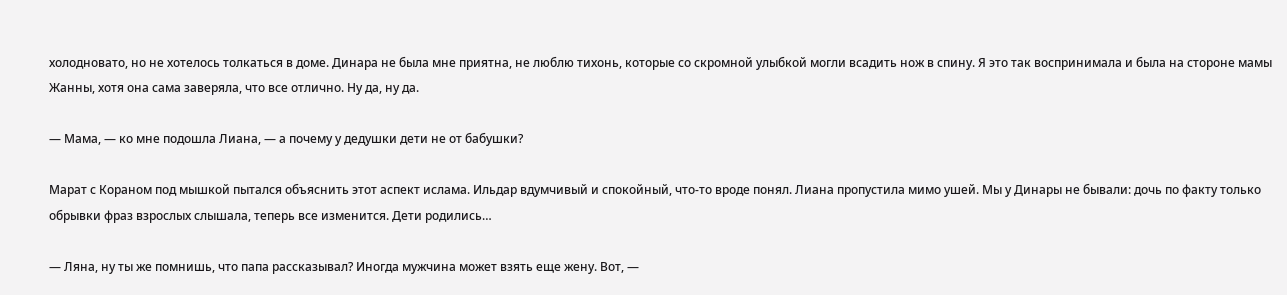холодновато, но не хотелось толкаться в доме. Динара не была мне приятна, не люблю тихонь, которые со скромной улыбкой могли всадить нож в спину. Я это так воспринимала и была на стороне мамы Жанны, хотя она сама заверяла, что все отлично. Ну да, ну да.

— Мама, — ко мне подошла Лиана, — а почему у дедушки дети не от бабушки?

Марат с Кораном под мышкой пытался объяснить этот аспект ислама. Ильдар вдумчивый и спокойный, что-то вроде понял. Лиана пропустила мимо ушей. Мы у Динары не бывали: дочь по факту только обрывки фраз взрослых слышала, теперь все изменится. Дети родились…

— Ляна, ну ты же помнишь, что папа рассказывал? Иногда мужчина может взять еще жену. Вот, —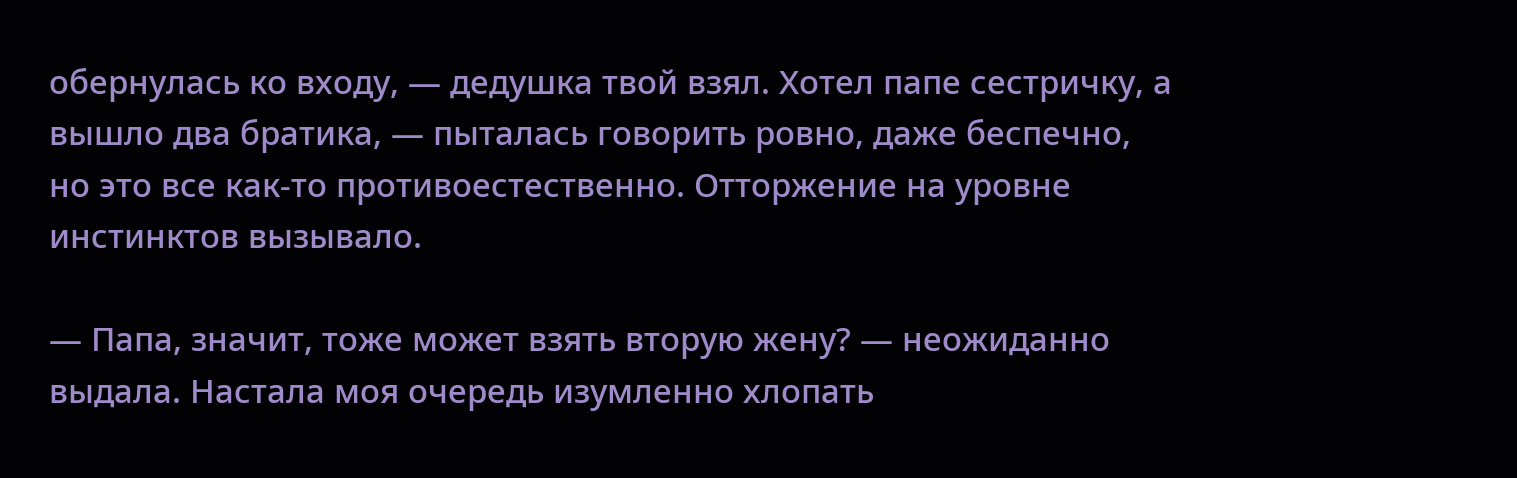обернулась ко входу, — дедушка твой взял. Хотел папе сестричку, а вышло два братика, — пыталась говорить ровно, даже беспечно, но это все как-то противоестественно. Отторжение на уровне инстинктов вызывало.

— Папа, значит, тоже может взять вторую жену? — неожиданно выдала. Настала моя очередь изумленно хлопать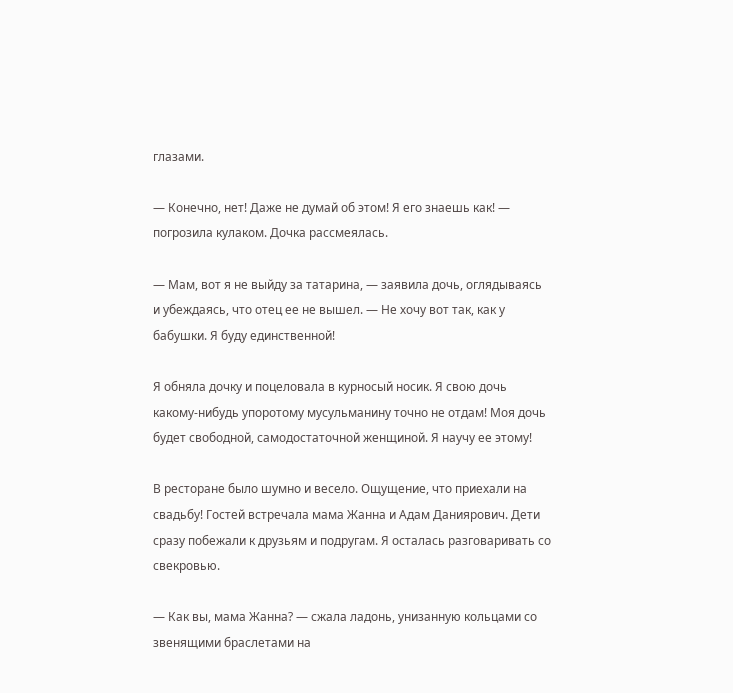глазами.

— Конечно, нет! Даже не думай об этом! Я его знаешь как! — погрозила кулаком. Дочка рассмеялась.

— Мам, вот я не выйду за татарина, — заявила дочь, оглядываясь и убеждаясь, что отец ее не вышел. — Не хочу вот так, как у бабушки. Я буду единственной!

Я обняла дочку и поцеловала в курносый носик. Я свою дочь какому-нибудь упоротому мусульманину точно не отдам! Моя дочь будет свободной, самодостаточной женщиной. Я научу ее этому!

В ресторане было шумно и весело. Ощущение, что приехали на свадьбу! Гостей встречала мама Жанна и Адам Даниярович. Дети сразу побежали к друзьям и подругам. Я осталась разговаривать со свекровью.

— Как вы, мама Жанна? — сжала ладонь, унизанную кольцами со звенящими браслетами на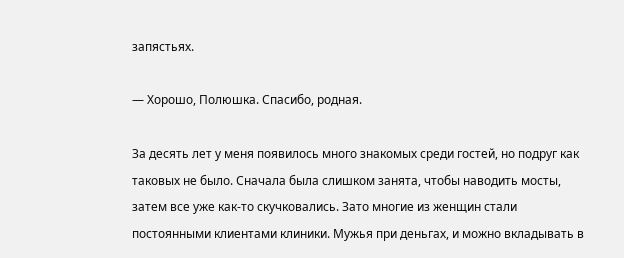запястьях.

— Хорошо, Полюшка. Спасибо, родная.

За десять лет у меня появилось много знакомых среди гостей, но подруг как таковых не было. Сначала была слишком занята, чтобы наводить мосты, затем все уже как-то скучковались. Зато многие из женщин стали постоянными клиентами клиники. Мужья при деньгах, и можно вкладывать в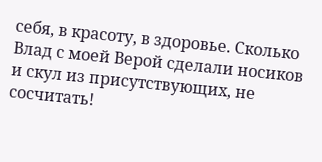себя, в красоту, в здоровье. Сколько Влад с моей Верой сделали носиков и скул из присутствующих, не сосчитать!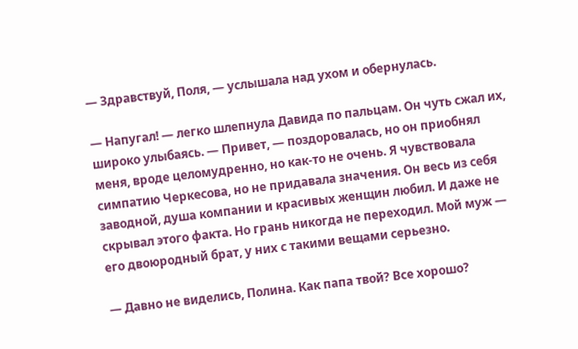— Здравствуй, Поля, — услышала над ухом и обернулась.

— Напугал! — легко шлепнула Давида по пальцам. Он чуть сжал их, широко улыбаясь. — Привет, — поздоровалась, но он приобнял меня, вроде целомудренно, но как-то не очень. Я чувствовала симпатию Черкесова, но не придавала значения. Он весь из себя заводной, душа компании и красивых женщин любил. И даже не скрывал этого факта. Но грань никогда не переходил. Мой муж — его двоюродный брат, у них с такими вещами серьезно.

— Давно не виделись, Полина. Как папа твой? Все хорошо?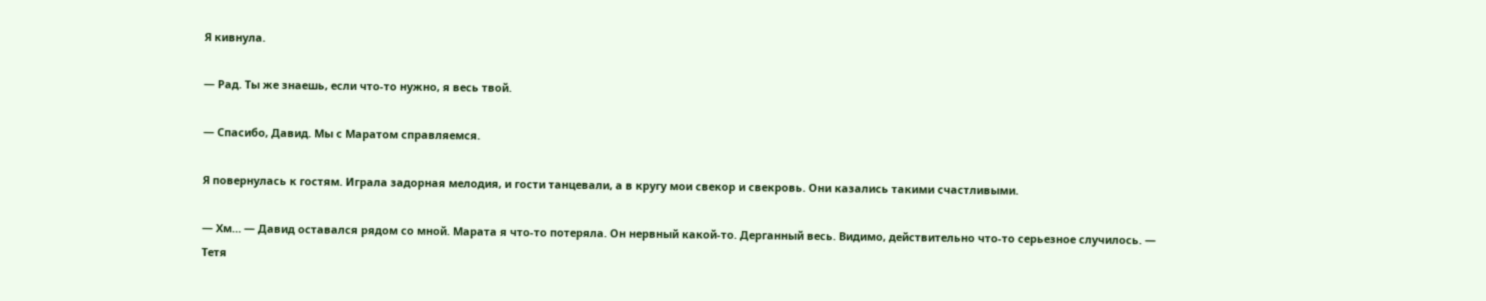Я кивнула.

— Рад. Ты же знаешь, если что-то нужно, я весь твой.

— Спасибо, Давид. Мы с Маратом справляемся.

Я повернулась к гостям. Играла задорная мелодия, и гости танцевали, а в кругу мои свекор и свекровь. Они казались такими счастливыми.

— Хм… — Давид оставался рядом со мной. Марата я что-то потеряла. Он нервный какой-то. Дерганный весь. Видимо, действительно что-то серьезное случилось. — Тетя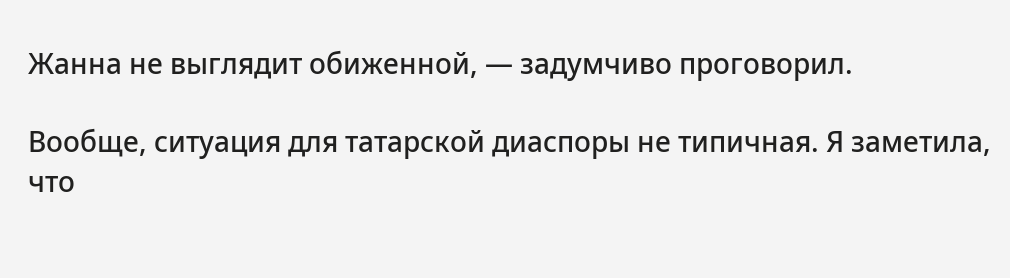Жанна не выглядит обиженной, — задумчиво проговорил.

Вообще, ситуация для татарской диаспоры не типичная. Я заметила, что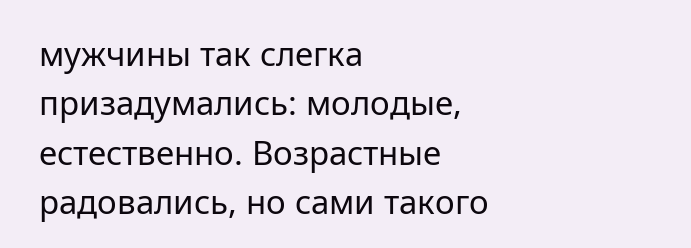мужчины так слегка призадумались: молодые, естественно. Возрастные радовались, но сами такого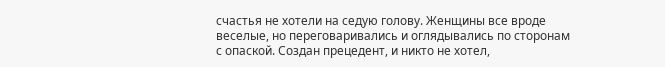счастья не хотели на седую голову. Женщины все вроде веселые, но переговаривались и оглядывались по сторонам с опаской. Создан прецедент, и никто не хотел,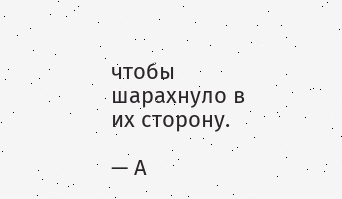чтобы шарахнуло в их сторону.

— А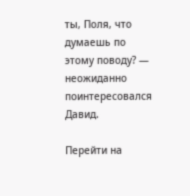ты, Поля, что думаешь по этому поводу? — неожиданно поинтересовался Давид.

Перейти на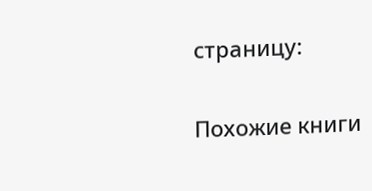страницу:

Похожие книги